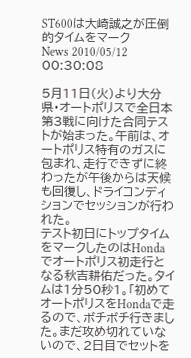ST600は大崎誠之が圧倒的タイムをマーク
News 2010/05/12 00:30:08

5月11日(火)より大分県・オートポリスで全日本第3戦に向けた合同テストが始まった。午前は、オートポリス特有のガスに包まれ、走行できずに終わったが午後からは天候も回復し、ドライコンディションでセッションが行われた。
テスト初日にトップタイムをマークしたのはHondaでオートポリス初走行となる秋吉耕佑だった。タイムは1分50秒1。「初めてオートポリスをHondaで走るので、ボチボチ行きました。まだ攻め切れていないので、2日目でセットを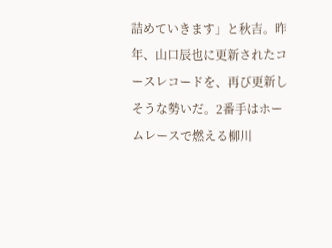詰めていきます」と秋吉。昨年、山口辰也に更新されたコースレコードを、再び更新しそうな勢いだ。2番手はホームレースで燃える柳川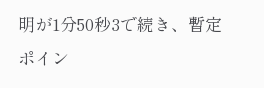明が1分50秒3で続き、暫定ポイン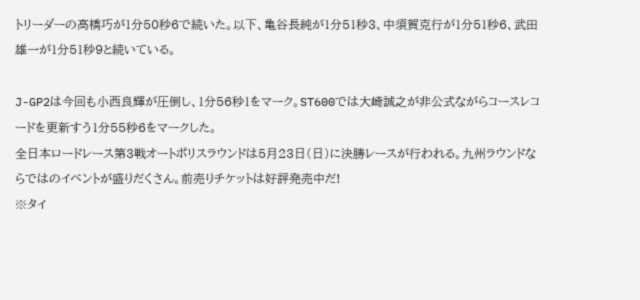トリーダーの高橋巧が1分50秒6で続いた。以下、亀谷長純が1分51秒3、中須賀克行が1分51秒6、武田雄一が1分51秒9と続いている。

J-GP2は今回も小西良輝が圧倒し、1分56秒1をマーク。ST600では大崎誠之が非公式ながらコースレコードを更新すう1分55秒6をマークした。
全日本ロードレース第3戦オートポリスラウンドは5月23日(日)に決勝レースが行われる。九州ラウンドならではのイベントが盛りだくさん。前売りチケットは好評発売中だ!
※タイ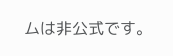ムは非公式です。